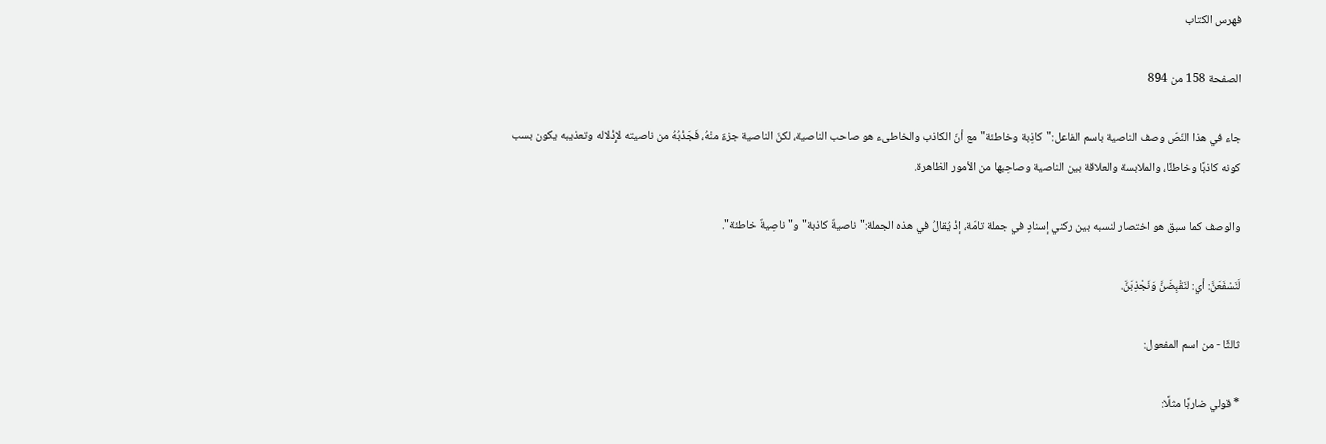فهرس الكتاب

الصفحة 158 من 894

جاء في هذا النّصّ وصف الناصية باسم الفاعل:"كاذِبة وخاطئة"مع أنّ الكاذب والخاطىء هو صاحب الناصية، لكنّ الناصية جزءٌ منْهُ، فَجَذْبُهُ من ناصيته لإِذْلاله وتعذيبه يكون بسب كونه كاذبًا وخاطئًا، والملابسة والعلاقة بين الناصية وصاحِبها من الأمور الظاهرة.

والوصف كما سبق هو اختصار لنسبه بين ركني إسنادٍ في جملة تامّة، إذْ يُقالُ في هذه الجملة:"ناصيةٌ كاذبة"و"ناصِيةٌ خاطئة".

لَنَسْفَعَنَّ: أي: لنَقْبِضَنَّ وَنَجْذِبَنَّ.

ثالثًا - من اسم المفعول:

* قولي ضاربًا مثلًا: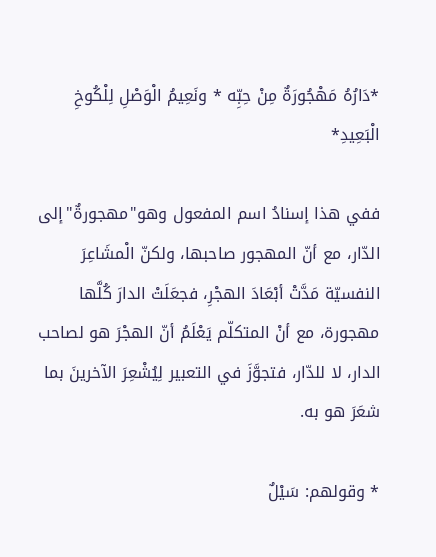*دَارُهُ مَهْجُورَةٌ مِنْ حِبِّه * ونَعِيمُ الْوَصْلِ لِلْكُوخِ الْبَعِيدِ*

ففي هذا إسنادُ اسم المفعول وهو"مهجورةٌ"إلى الدّار، مع أنّ المهجور صاحبها، ولكنّ الْمشَاعِرَ النفسيّة مَدَّتْ أبْعَادَ الهجْرِ، فجعَلَتْ الدارَ كُلَّها مهجورة، مع أنْ المتكلّم يَعْلَمُ أنّ الهجْرَ هو لصاحب الدار، لا للدّار، فتجوَّزَ في التعبير لِيُشْعِرَ الآخرينَ بما شعَرَ هو به.

* وقولهم: سَيْلٌ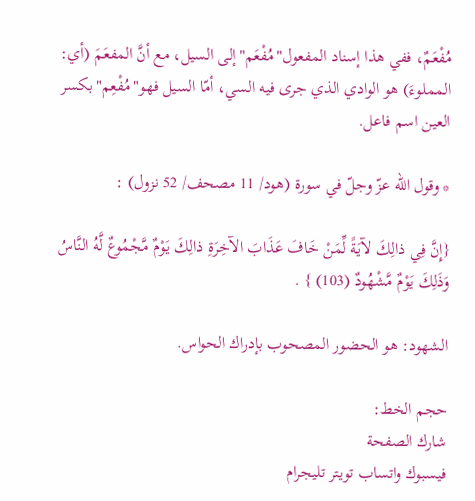مُفْعَمٌ، ففي هذا إسناد المفعول"مُفْعَم"إلى السيل، مع أنَّ المفعَمَ (أي: المملوءَ) هو الوادي الذي جرى فيه السي، أمّا السيل فهو"مُفْعِم"بكسر العين اسم فاعل.

* وقول الله عزّ وجلّ في سورة (هود/ 11 مصحف/ 52 نزول) :

{إِنَّ فِي ذالِكَ لآيَةً لِّمَنْ خَافَ عَذَابَ الآخِرَةِ ذالِكَ يَوْمٌ مَّجْمُوعٌ لَّهُ النَّاسُ وَذَلِكَ يَوْمٌ مَّشْهُودٌ (103) } .

الشهود: هو الحضور المصحوب بإدراك الحواس.

حجم الخط:
شارك الصفحة
فيسبوك واتساب تويتر تليجرام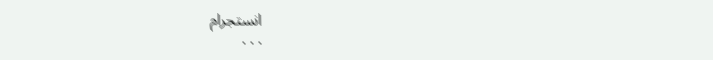انستجرام
. . .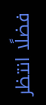فضلًا انتظر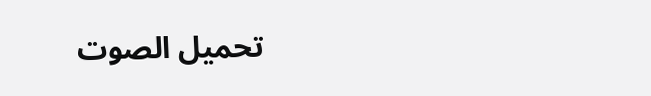تحميل الصوت